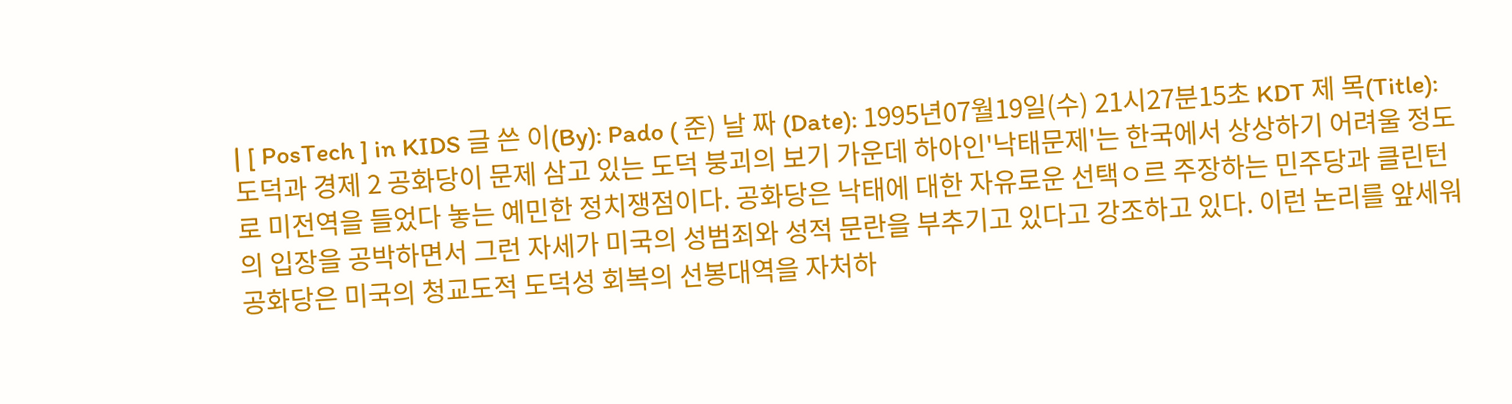| [ PosTech ] in KIDS 글 쓴 이(By): Pado ( 준) 날 짜 (Date): 1995년07월19일(수) 21시27분15초 KDT 제 목(Title): 도덕과 경제 2 공화당이 문제 삼고 있는 도덕 붕괴의 보기 가운데 하아인'낙태문제'는 한국에서 상상하기 어려울 정도로 미전역을 들었다 놓는 예민한 정치쟁점이다. 공화당은 낙태에 대한 자유로운 선택ㅇ르 주장하는 민주당과 클린턴의 입장을 공박하면서 그런 자세가 미국의 성범죄와 성적 문란을 부추기고 있다고 강조하고 있다. 이런 논리를 앞세워 공화당은 미국의 청교도적 도덕성 회복의 선봉대역을 자처하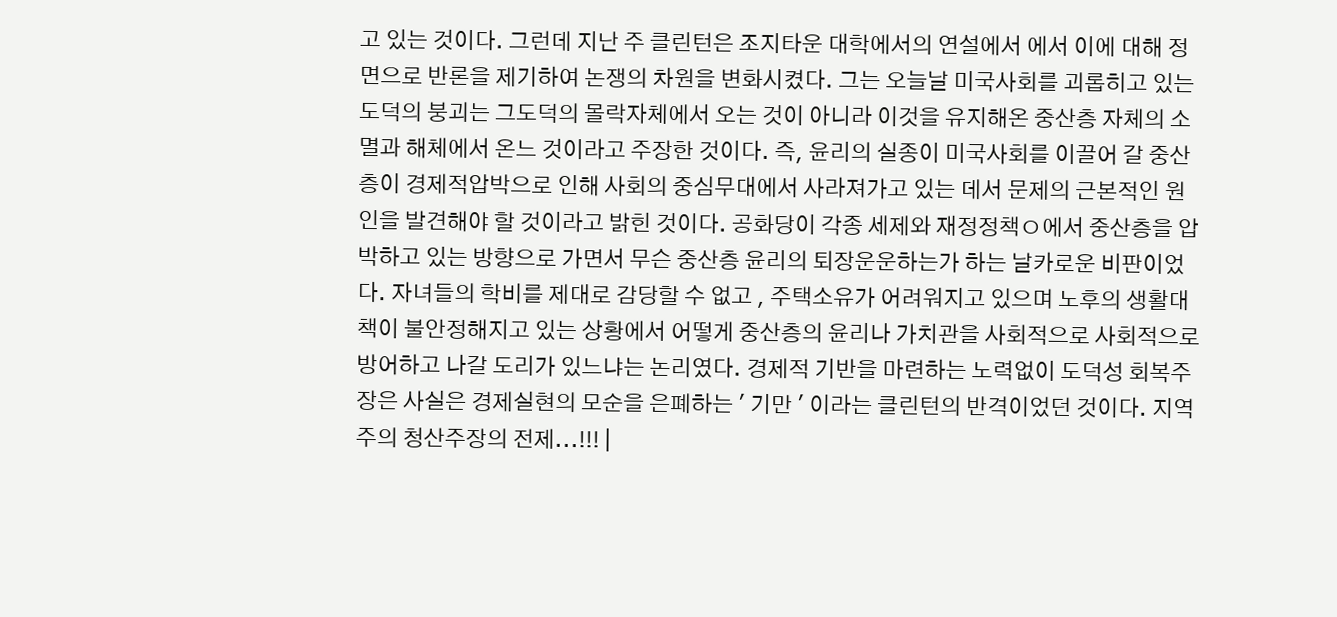고 있는 것이다. 그런데 지난 주 클린턴은 조지타운 대학에서의 연설에서 에서 이에 대해 정면으로 반론을 제기하여 논쟁의 차원을 변화시켰다. 그는 오늘날 미국사회를 괴롭히고 있는 도덕의 붕괴는 그도덕의 몰락자체에서 오는 것이 아니라 이것을 유지해온 중산층 자체의 소멸과 해체에서 온느 것이라고 주장한 것이다. 즉, 윤리의 실종이 미국사회를 이끌어 갈 중산층이 경제적압박으로 인해 사회의 중심무대에서 사라져가고 있는 데서 문제의 근본적인 원인을 발견해야 할 것이라고 밝힌 것이다. 공화당이 각종 세제와 재정정책ㅇ에서 중산층을 압박하고 있는 방향으로 가면서 무슨 중산층 윤리의 퇴장운운하는가 하는 날카로운 비판이었다. 자녀들의 학비를 제대로 감당할 수 없고 , 주택소유가 어려워지고 있으며 노후의 생활대책이 불안정해지고 있는 상황에서 어떻게 중산층의 윤리나 가치관을 사회적으로 사회적으로 방어하고 나갈 도리가 있느냐는 논리였다. 경제적 기반을 마련하는 노력없이 도덕성 회복주장은 사실은 경제실현의 모순을 은폐하는 ' 기만 ' 이라는 클린턴의 반격이었던 것이다. 지역주의 청산주장의 전제...!!! |